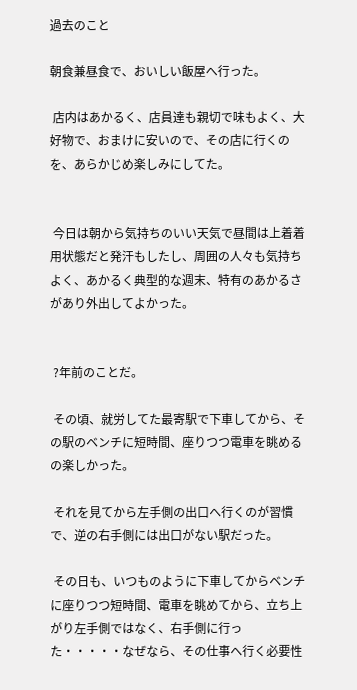過去のこと

朝食兼昼食で、おいしい飯屋へ行った。

 店内はあかるく、店員達も親切で味もよく、大好物で、おまけに安いので、その店に行くのを、あらかじめ楽しみにしてた。


 今日は朝から気持ちのいい天気で昼間は上着着用状態だと発汗もしたし、周囲の人々も気持ちよく、あかるく典型的な週末、特有のあかるさがあり外出してよかった。


 ?年前のことだ。

 その頃、就労してた最寄駅で下車してから、その駅のベンチに短時間、座りつつ電車を眺めるの楽しかった。

 それを見てから左手側の出口へ行くのが習慣で、逆の右手側には出口がない駅だった。

 その日も、いつものように下車してからベンチに座りつつ短時間、電車を眺めてから、立ち上がり左手側ではなく、右手側に行った・・・・・なぜなら、その仕事へ行く必要性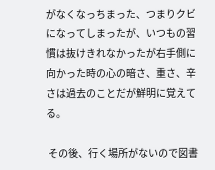がなくなっちまった、つまりクビになってしまったが、いつもの習慣は抜けきれなかったが右手側に向かった時の心の暗さ、重さ、辛さは過去のことだが鮮明に覚えてる。

 その後、行く場所がないので図書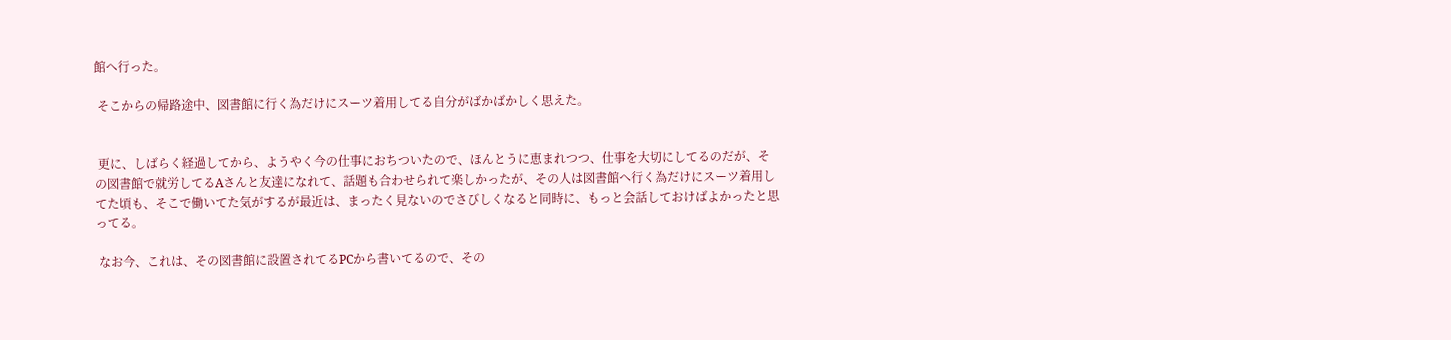館へ行った。

 そこからの帰路途中、図書館に行く為だけにスーツ着用してる自分がばかばかしく思えた。


 更に、しばらく経過してから、ようやく今の仕事におちついたので、ほんとうに恵まれつつ、仕事を大切にしてるのだが、その図書館で就労してるAさんと友達になれて、話題も合わせられて楽しかったが、その人は図書館へ行く為だけにスーツ着用してた頃も、そこで働いてた気がするが最近は、まったく見ないのでさびしくなると同時に、もっと会話しておけばよかったと思ってる。

 なお今、これは、その図書館に設置されてるPCから書いてるので、その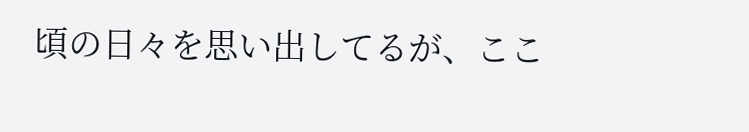頃の日々を思い出してるが、ここ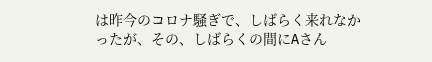は昨今のコロナ騒ぎで、しばらく来れなかったが、その、しばらくの間にAさん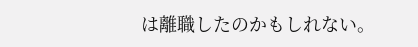は離職したのかもしれない。